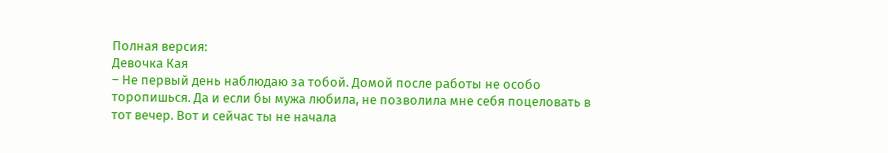Полная версия:
Девочка Кая
– Не первый день наблюдаю за тобой. Домой после работы не особо торопишься. Да и если бы мужа любила, не позволила мне себя поцеловать в тот вечер. Вот и сейчас ты не начала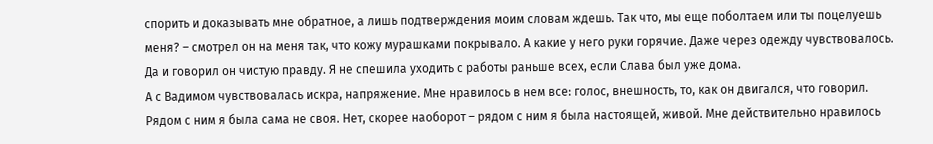спорить и доказывать мне обратное, а лишь подтверждения моим словам ждешь. Так что, мы еще поболтаем или ты поцелуешь меня? – смотрел он на меня так, что кожу мурашками покрывало. А какие у него руки горячие. Даже через одежду чувствовалось. Да и говорил он чистую правду. Я не спешила уходить с работы раньше всех, если Слава был уже дома.
А с Вадимом чувствовалась искра, напряжение. Мне нравилось в нем все: голос, внешность, то, как он двигался, что говорил. Рядом с ним я была сама не своя. Нет, скорее наоборот – рядом с ним я была настоящей, живой. Мне действительно нравилось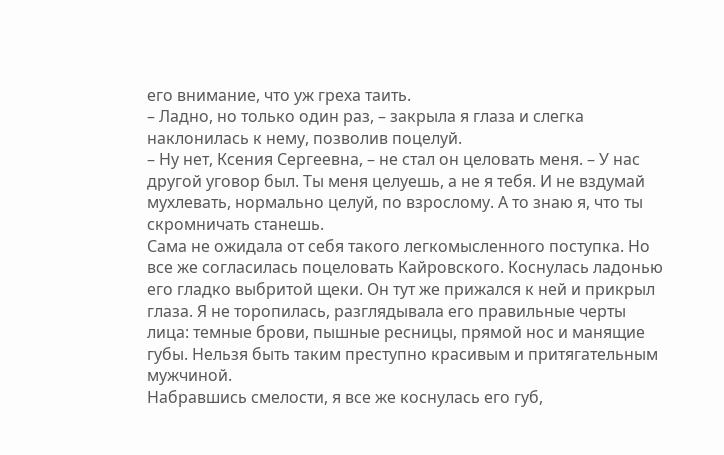его внимание, что уж греха таить.
– Ладно, но только один раз, – закрыла я глаза и слегка наклонилась к нему, позволив поцелуй.
– Ну нет, Ксения Сергеевна, – не стал он целовать меня. – У нас другой уговор был. Ты меня целуешь, а не я тебя. И не вздумай мухлевать, нормально целуй, по взрослому. А то знаю я, что ты скромничать станешь.
Сама не ожидала от себя такого легкомысленного поступка. Но все же согласилась поцеловать Кайровского. Коснулась ладонью его гладко выбритой щеки. Он тут же прижался к ней и прикрыл глаза. Я не торопилась, разглядывала его правильные черты лица: темные брови, пышные ресницы, прямой нос и манящие губы. Нельзя быть таким преступно красивым и притягательным мужчиной.
Набравшись смелости, я все же коснулась его губ,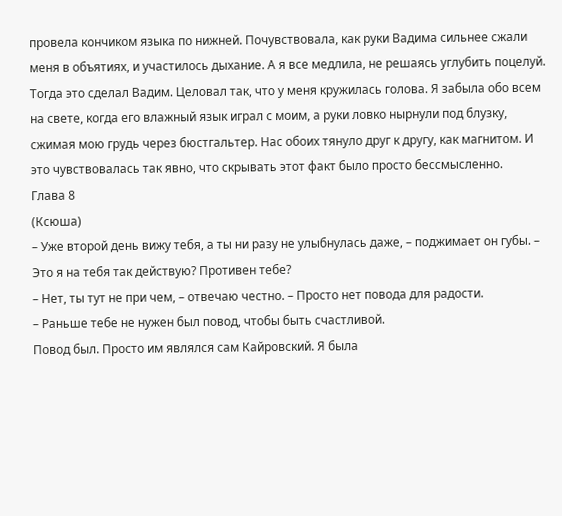провела кончиком языка по нижней. Почувствовала, как руки Вадима сильнее сжали меня в объятиях, и участилось дыхание. А я все медлила, не решаясь углубить поцелуй. Тогда это сделал Вадим. Целовал так, что у меня кружилась голова. Я забыла обо всем на свете, когда его влажный язык играл с моим, а руки ловко нырнули под блузку, сжимая мою грудь через бюстгальтер. Нас обоих тянуло друг к другу, как магнитом. И это чувствовалась так явно, что скрывать этот факт было просто бессмысленно.
Глава 8
(Ксюша)
– Уже второй день вижу тебя, а ты ни разу не улыбнулась даже, – поджимает он губы. – Это я на тебя так действую? Противен тебе?
– Нет, ты тут не при чем, – отвечаю честно. – Просто нет повода для радости.
– Раньше тебе не нужен был повод, чтобы быть счастливой.
Повод был. Просто им являлся сам Кайровский. Я была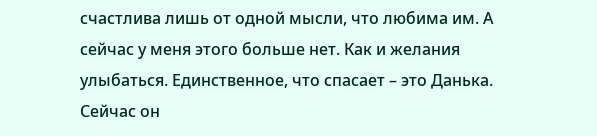счастлива лишь от одной мысли, что любима им. А сейчас у меня этого больше нет. Как и желания улыбаться. Единственное, что спасает – это Данька. Сейчас он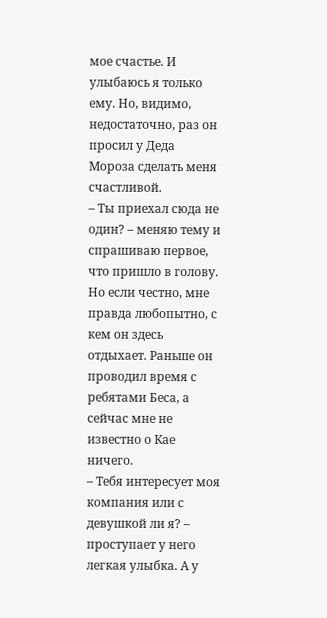мое счастье. И улыбаюсь я только ему. Но, видимо, недостаточно, раз он просил у Деда Мороза сделать меня счастливой.
– Ты приехал сюда не один? – меняю тему и спрашиваю первое, что пришло в голову. Но если честно, мне правда любопытно, с кем он здесь отдыхает. Раньше он проводил время с ребятами Беса, а сейчас мне не известно о Кае ничего.
– Тебя интересует моя компания или с девушкой ли я? – проступает у него легкая улыбка. А у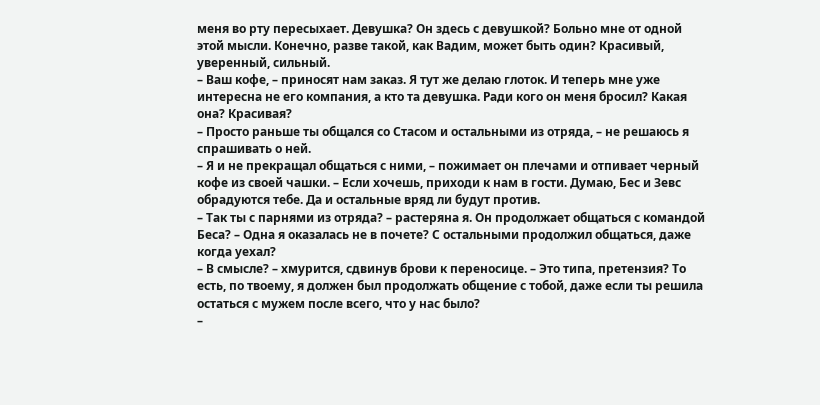меня во рту пересыхает. Девушка? Он здесь с девушкой? Больно мне от одной этой мысли. Конечно, разве такой, как Вадим, может быть один? Красивый, уверенный, сильный.
– Ваш кофе, – приносят нам заказ. Я тут же делаю глоток. И теперь мне уже интересна не его компания, а кто та девушка. Ради кого он меня бросил? Какая она? Красивая?
– Просто раньше ты общался со Стасом и остальными из отряда, – не решаюсь я спрашивать о ней.
– Я и не прекращал общаться с ними, – пожимает он плечами и отпивает черный кофе из своей чашки. – Если хочешь, приходи к нам в гости. Думаю, Бес и Зевс обрадуются тебе. Да и остальные вряд ли будут против.
– Так ты с парнями из отряда? – растеряна я. Он продолжает общаться с командой Беса? – Одна я оказалась не в почете? С остальными продолжил общаться, даже когда уехал?
– В смысле? – хмурится, сдвинув брови к переносице. – Это типа, претензия? То есть, по твоему, я должен был продолжать общение с тобой, даже если ты решила остаться с мужем после всего, что у нас было?
–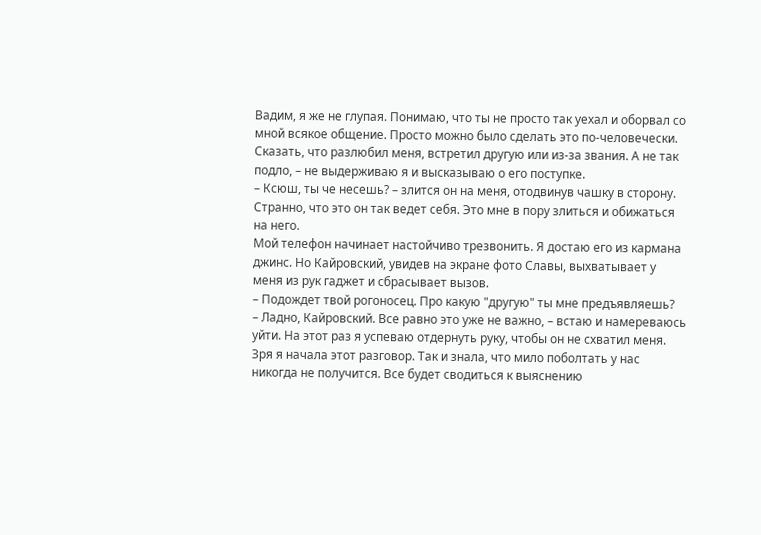Вадим, я же не глупая. Понимаю, что ты не просто так уехал и оборвал со мной всякое общение. Просто можно было сделать это по-человечески. Сказать, что разлюбил меня, встретил другую или из-за звания. А не так подло, – не выдерживаю я и высказываю о его поступке.
– Ксюш, ты че несешь? – злится он на меня, отодвинув чашку в сторону. Странно, что это он так ведет себя. Это мне в пору злиться и обижаться на него.
Мой телефон начинает настойчиво трезвонить. Я достаю его из кармана джинс. Но Кайровский, увидев на экране фото Славы, выхватывает у меня из рук гаджет и сбрасывает вызов.
– Подождет твой рогоносец. Про какую "другую" ты мне предъявляешь?
– Ладно, Кайровский. Все равно это уже не важно, – встаю и намереваюсь уйти. На этот раз я успеваю отдернуть руку, чтобы он не схватил меня.
Зря я начала этот разговор. Так и знала, что мило поболтать у нас никогда не получится. Все будет сводиться к выяснению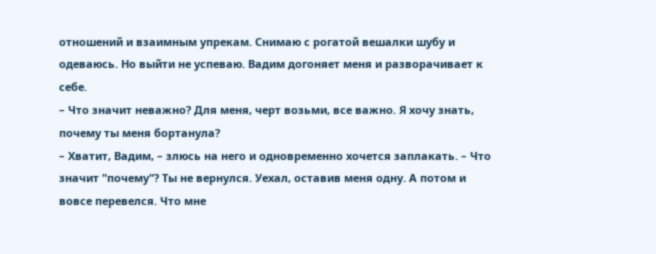отношений и взаимным упрекам. Снимаю с рогатой вешалки шубу и одеваюсь. Но выйти не успеваю. Вадим догоняет меня и разворачивает к себе.
– Что значит неважно? Для меня, черт возьми, все важно. Я хочу знать, почему ты меня бортанула?
– Хватит, Вадим, – злюсь на него и одновременно хочется заплакать. – Что значит "почему"? Ты не вернулся. Уехал, оставив меня одну. А потом и вовсе перевелся. Что мне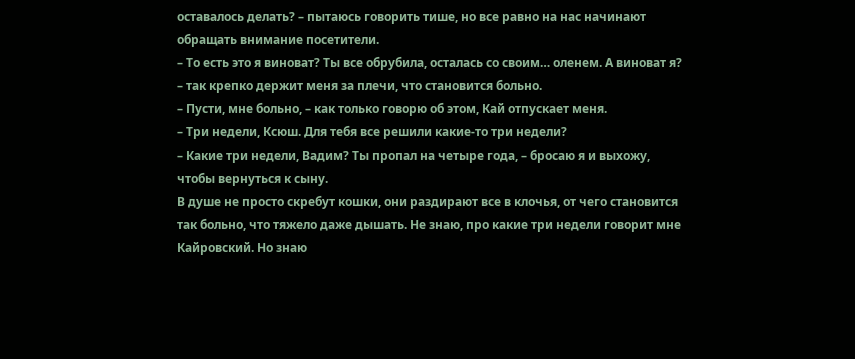оставалось делать? – пытаюсь говорить тише, но все равно на нас начинают обращать внимание посетители.
– То есть это я виноват? Ты все обрубила, осталась со своим… оленем. А виноват я? – так крепко держит меня за плечи, что становится больно.
– Пусти, мне больно, – как только говорю об этом, Кай отпускает меня.
– Три недели, Ксюш. Для тебя все решили какие-то три недели?
– Какие три недели, Вадим? Ты пропал на четыре года, – бросаю я и выхожу, чтобы вернуться к сыну.
В душе не просто скребут кошки, они раздирают все в клочья, от чего становится так больно, что тяжело даже дышать. Не знаю, про какие три недели говорит мне Кайровский. Но знаю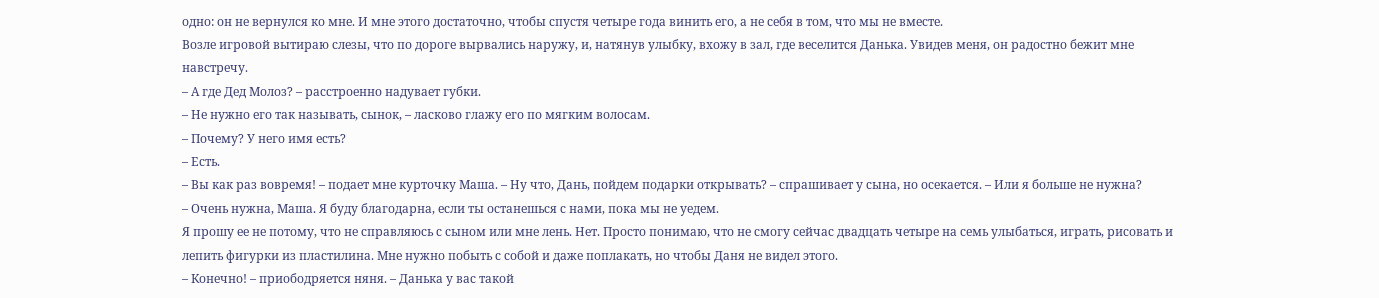одно: он не вернулся ко мне. И мне этого достаточно, чтобы спустя четыре года винить его, а не себя в том, что мы не вместе.
Возле игровой вытираю слезы, что по дороге вырвались наружу, и, натянув улыбку, вхожу в зал, где веселится Данька. Увидев меня, он радостно бежит мне навстречу.
– А где Дед Молоз? – расстроенно надувает губки.
– Не нужно его так называть, сынок, – ласково глажу его по мягким волосам.
– Почему? У него имя есть?
– Есть.
– Вы как раз вовремя! – подает мне курточку Маша. – Ну что, Дань, пойдем подарки открывать? – спрашивает у сына, но осекается. – Или я больше не нужна?
– Очень нужна, Маша. Я буду благодарна, если ты останешься с нами, пока мы не уедем.
Я прошу ее не потому, что не справляюсь с сыном или мне лень. Нет. Просто понимаю, что не смогу сейчас двадцать четыре на семь улыбаться, играть, рисовать и лепить фигурки из пластилина. Мне нужно побыть с собой и даже поплакать, но чтобы Даня не видел этого.
– Конечно! – приободряется няня. – Данька у вас такой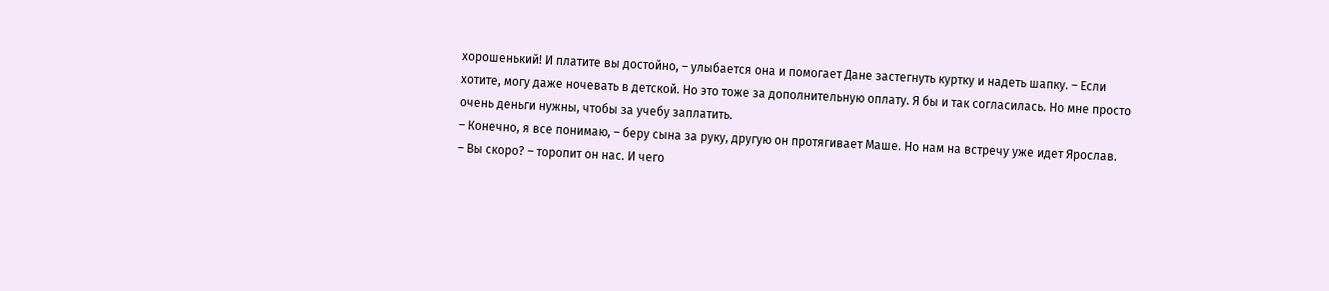хорошенький! И платите вы достойно, – улыбается она и помогает Дане застегнуть куртку и надеть шапку. – Если хотите, могу даже ночевать в детской. Но это тоже за дополнительную оплату. Я бы и так согласилась. Но мне просто очень деньги нужны, чтобы за учебу заплатить.
– Конечно, я все понимаю, – беру сына за руку, другую он протягивает Маше. Но нам на встречу уже идет Ярослав.
– Вы скоро? – торопит он нас. И чего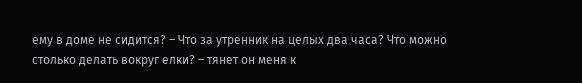ему в доме не сидится? – Что за утренник на целых два часа? Что можно столько делать вокруг елки? – тянет он меня к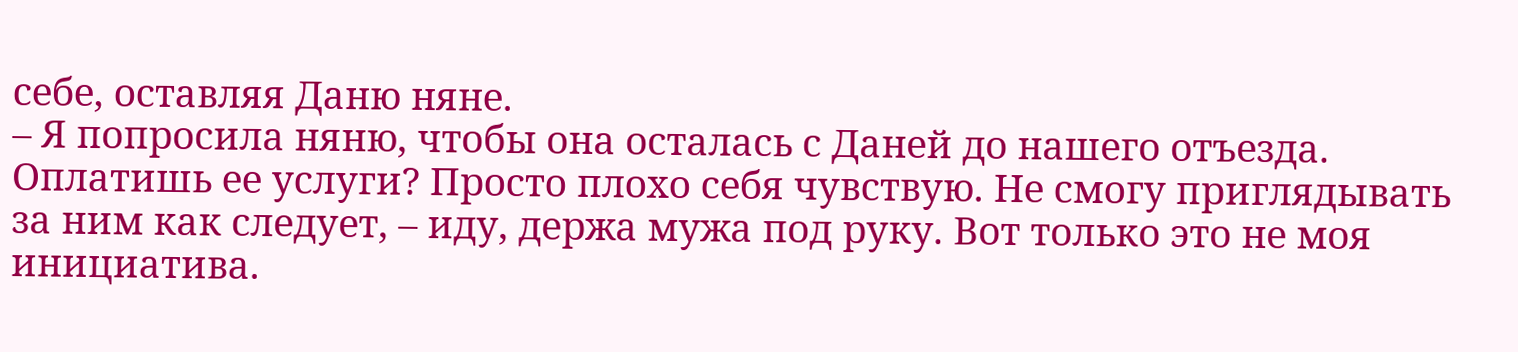себе, оставляя Даню няне.
– Я попросила няню, чтобы она осталась с Даней до нашего отъезда. Оплатишь ее услуги? Просто плохо себя чувствую. Не смогу приглядывать за ним как следует, – иду, держа мужа под руку. Вот только это не моя инициатива.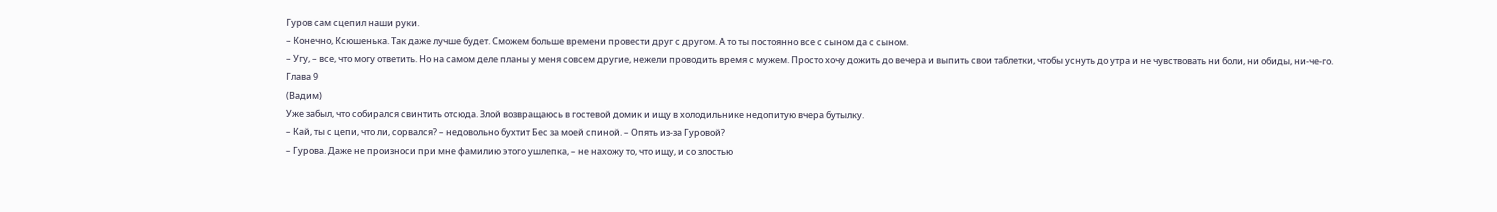Гуров сам сцепил наши руки.
– Конечно, Ксюшенька. Так даже лучше будет. Сможем больше времени провести друг с другом. А то ты постоянно все с сыном да с сыном.
– Угу, – все, что могу ответить. Но на самом деле планы у меня совсем другие, нежели проводить время с мужем. Просто хочу дожить до вечера и выпить свои таблетки, чтобы уснуть до утра и не чувствовать ни боли, ни обиды, ни-че-го.
Глава 9
(Вадим)
Уже забыл, что собирался свинтить отсюда. Злой возвращаюсь в гостевой домик и ищу в холодильнике недопитую вчера бутылку.
– Кай, ты с цепи, что ли, сорвался? – недовольно бухтит Бес за моей спиной. – Опять из-за Гуровой?
– Гурова. Даже не произноси при мне фамилию этого ушлепка, – не нахожу то, что ищу, и со злостью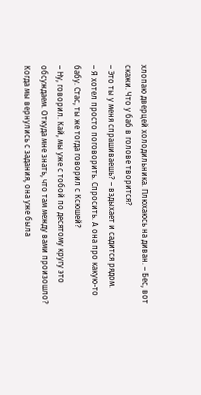хлопаю дверцей холодильника. Плюхаюсь на диван. – Бес, вот скажи. Что у баб в голове творится?
– Это ты у меня спрашиваешь? – вздыхает и садится рядом.
– Я хотел просто поговорить. Спросить. А она про какую-то бабу. Стас, ты же тогда говорил с Ксюшей?
– Ну, говорил. Кай, мы уже с тобой по десятому кругу это обсуждаем. Откуда мне знать, что там между вами произошло? Когда мы вернулись с задания, она уже была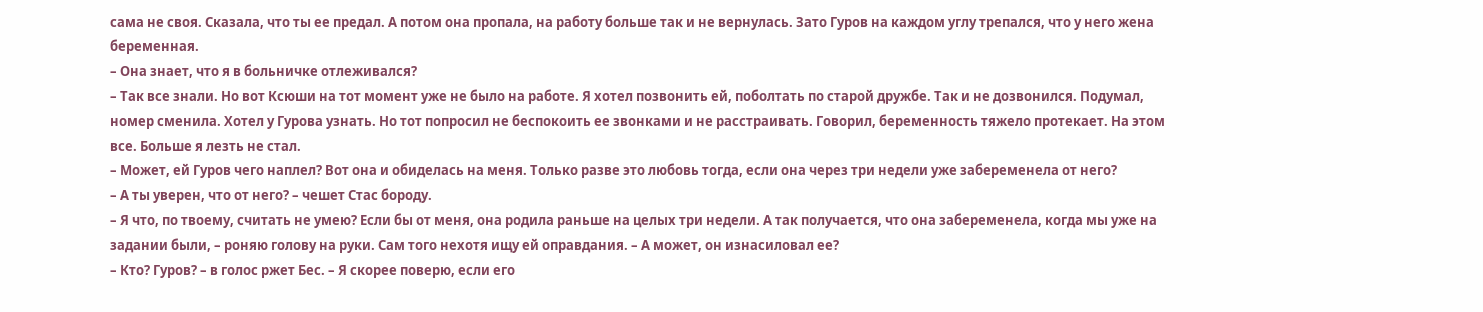сама не своя. Сказала, что ты ее предал. А потом она пропала, на работу больше так и не вернулась. Зато Гуров на каждом углу трепался, что у него жена беременная.
– Она знает, что я в больничке отлеживался?
– Так все знали. Но вот Ксюши на тот момент уже не было на работе. Я хотел позвонить ей, поболтать по старой дружбе. Так и не дозвонился. Подумал, номер сменила. Хотел у Гурова узнать. Но тот попросил не беспокоить ее звонками и не расстраивать. Говорил, беременность тяжело протекает. На этом все. Больше я лезть не стал.
– Может, ей Гуров чего наплел? Вот она и обиделась на меня. Только разве это любовь тогда, если она через три недели уже забеременела от него?
– А ты уверен, что от него? – чешет Стас бороду.
– Я что, по твоему, считать не умею? Если бы от меня, она родила раньше на целых три недели. А так получается, что она забеременела, когда мы уже на задании были, – роняю голову на руки. Сам того нехотя ищу ей оправдания. – А может, он изнасиловал ее?
– Кто? Гуров? – в голос ржет Бес. – Я скорее поверю, если его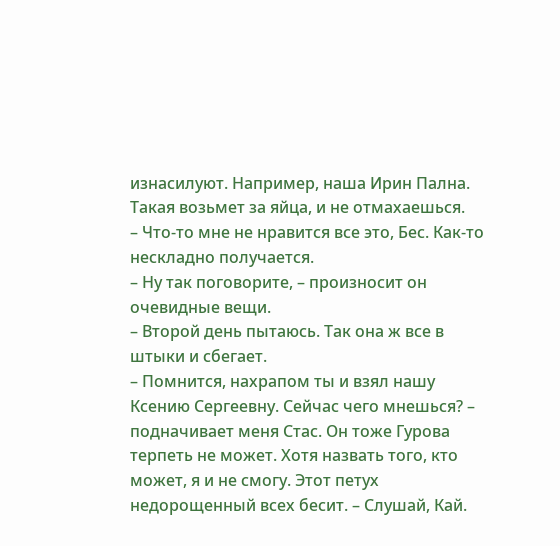изнасилуют. Например, наша Ирин Пална. Такая возьмет за яйца, и не отмахаешься.
– Что-то мне не нравится все это, Бес. Как-то нескладно получается.
– Ну так поговорите, – произносит он очевидные вещи.
– Второй день пытаюсь. Так она ж все в штыки и сбегает.
– Помнится, нахрапом ты и взял нашу Ксению Сергеевну. Сейчас чего мнешься? – подначивает меня Стас. Он тоже Гурова терпеть не может. Хотя назвать того, кто может, я и не смогу. Этот петух недорощенный всех бесит. – Слушай, Кай.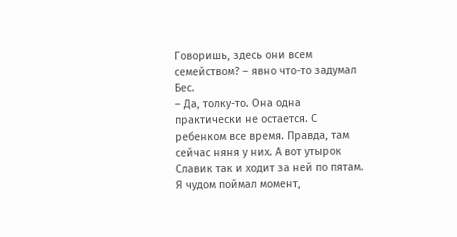Говоришь, здесь они всем семейством? – явно что-то задумал Бес.
– Да, толку-то. Она одна практически не остается. С ребенком все время. Правда, там сейчас няня у них. А вот утырок Славик так и ходит за ней по пятам. Я чудом поймал момент,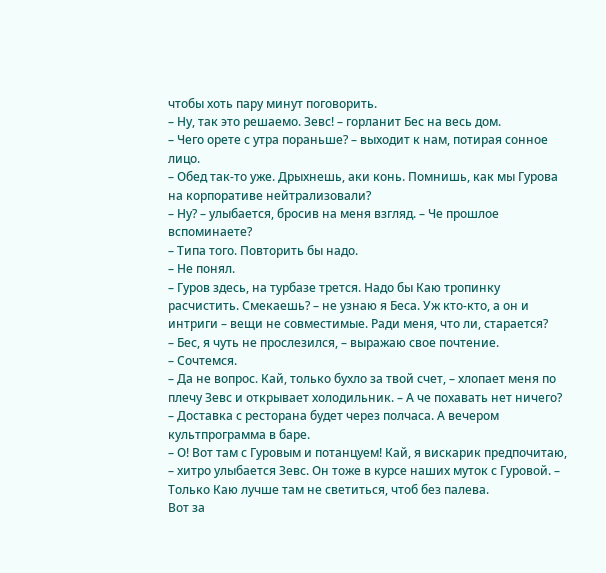чтобы хоть пару минут поговорить.
– Ну, так это решаемо. Зевс! – горланит Бес на весь дом.
– Чего орете с утра пораньше? – выходит к нам, потирая сонное лицо.
– Обед так-то уже. Дрыхнешь, аки конь. Помнишь, как мы Гурова на корпоративе нейтрализовали?
– Ну? – улыбается, бросив на меня взгляд. – Че прошлое вспоминаете?
– Типа того. Повторить бы надо.
– Не понял.
– Гуров здесь, на турбазе трется. Надо бы Каю тропинку расчистить. Смекаешь? – не узнаю я Беса. Уж кто-кто, а он и интриги – вещи не совместимые. Ради меня, что ли, старается?
– Бес, я чуть не прослезился, – выражаю свое почтение.
– Сочтемся.
– Да не вопрос. Кай, только бухло за твой счет, – хлопает меня по плечу Зевс и открывает холодильник. – А че похавать нет ничего?
– Доставка с ресторана будет через полчаса. А вечером культпрограмма в баре.
– О! Вот там с Гуровым и потанцуем! Кай, я вискарик предпочитаю, – хитро улыбается Зевс. Он тоже в курсе наших муток с Гуровой. – Только Каю лучше там не светиться, чтоб без палева.
Вот за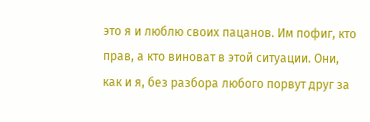это я и люблю своих пацанов. Им пофиг, кто прав, а кто виноват в этой ситуации. Они, как и я, без разбора любого порвут друг за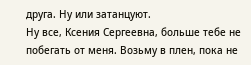друга. Ну или затанцуют.
Ну все, Ксения Сергеевна, больше тебе не побегать от меня. Возьму в плен, пока не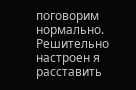поговорим нормально. Решительно настроен я расставить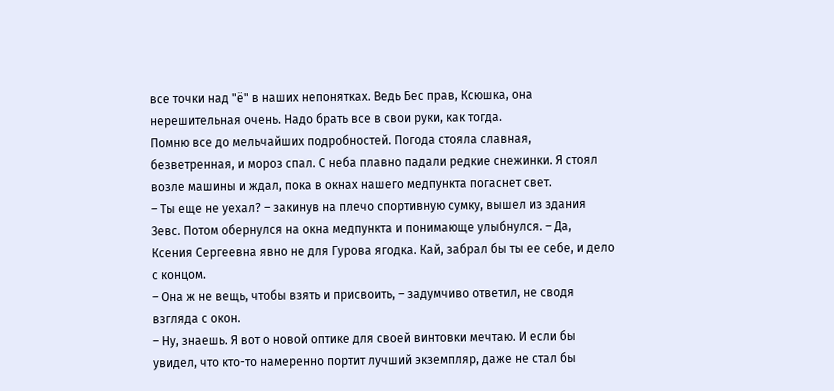все точки над "ё" в наших непонятках. Ведь Бес прав, Ксюшка, она нерешительная очень. Надо брать все в свои руки, как тогда.
Помню все до мельчайших подробностей. Погода стояла славная, безветренная, и мороз спал. С неба плавно падали редкие снежинки. Я стоял возле машины и ждал, пока в окнах нашего медпункта погаснет свет.
– Ты еще не уехал? – закинув на плечо спортивную сумку, вышел из здания Зевс. Потом обернулся на окна медпункта и понимающе улыбнулся. – Да, Ксения Сергеевна явно не для Гурова ягодка. Кай, забрал бы ты ее себе, и дело с концом.
– Она ж не вещь, чтобы взять и присвоить, – задумчиво ответил, не сводя взгляда с окон.
– Ну, знаешь. Я вот о новой оптике для своей винтовки мечтаю. И если бы увидел, что кто-то намеренно портит лучший экземпляр, даже не стал бы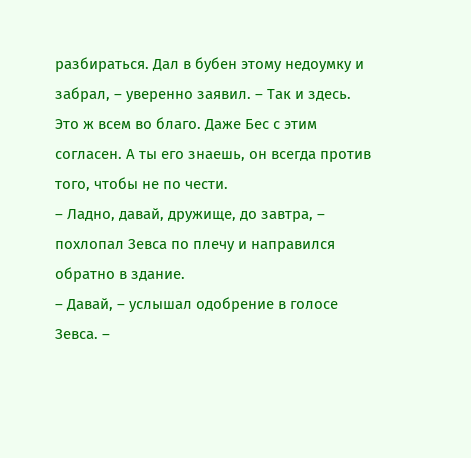разбираться. Дал в бубен этому недоумку и забрал, – уверенно заявил. – Так и здесь. Это ж всем во благо. Даже Бес с этим согласен. А ты его знаешь, он всегда против того, чтобы не по чести.
– Ладно, давай, дружище, до завтра, – похлопал Зевса по плечу и направился обратно в здание.
– Давай, – услышал одобрение в голосе Зевса. –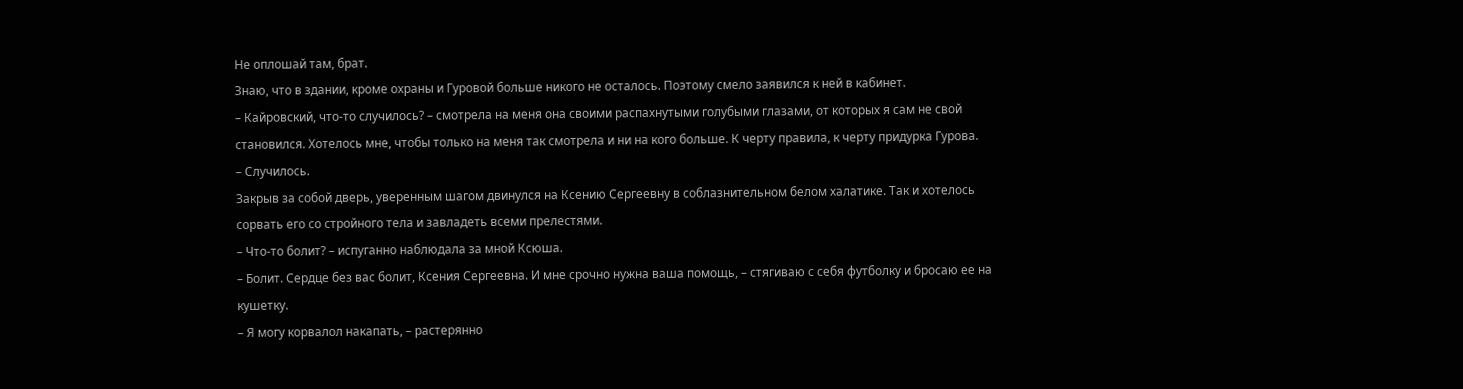Не оплошай там, брат.
Знаю, что в здании, кроме охраны и Гуровой больше никого не осталось. Поэтому смело заявился к ней в кабинет.
– Кайровский, что-то случилось? – смотрела на меня она своими распахнутыми голубыми глазами, от которых я сам не свой становился. Хотелось мне, чтобы только на меня так смотрела и ни на кого больше. К черту правила, к черту придурка Гурова.
– Случилось.
Закрыв за собой дверь, уверенным шагом двинулся на Ксению Сергеевну в соблазнительном белом халатике. Так и хотелось сорвать его со стройного тела и завладеть всеми прелестями.
– Что-то болит? – испуганно наблюдала за мной Ксюша.
– Болит. Сердце без вас болит, Ксения Сергеевна. И мне срочно нужна ваша помощь, – стягиваю с себя футболку и бросаю ее на кушетку.
– Я могу корвалол накапать, – растерянно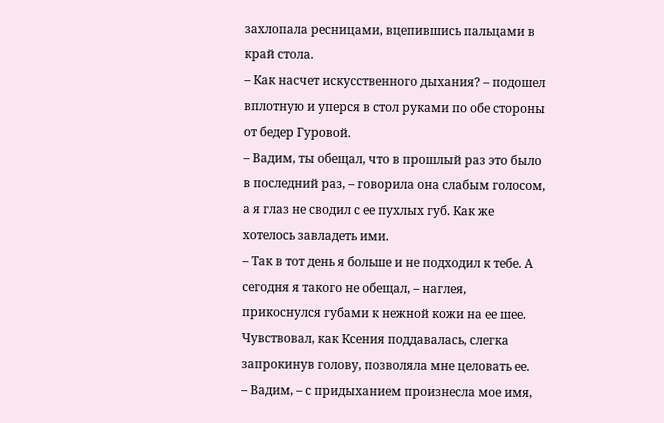захлопала ресницами, вцепившись пальцами в край стола.
– Как насчет искусственного дыхания? – подошел вплотную и уперся в стол руками по обе стороны от бедер Гуровой.
– Вадим, ты обещал, что в прошлый раз это было в последний раз, – говорила она слабым голосом, а я глаз не сводил с ее пухлых губ. Как же хотелось завладеть ими.
– Так в тот день я больше и не подходил к тебе. А сегодня я такого не обещал, – наглея, прикоснулся губами к нежной кожи на ее шее. Чувствовал, как Ксения поддавалась, слегка запрокинув голову, позволяла мне целовать ее.
– Вадим, – с придыханием произнесла мое имя,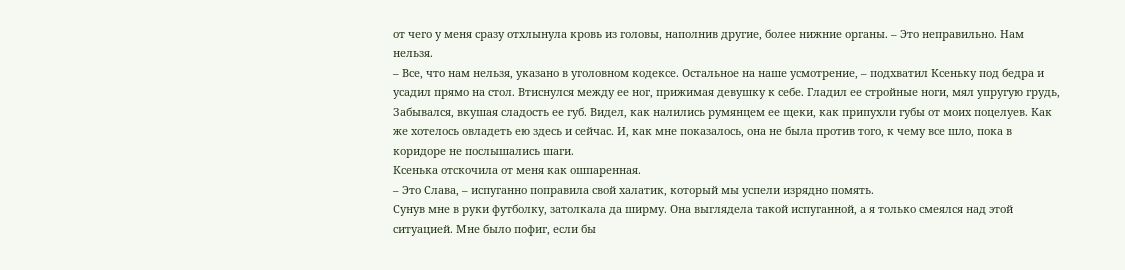от чего у меня сразу отхлынула кровь из головы, наполнив другие, более нижние органы. – Это неправильно. Нам нельзя.
– Все, что нам нельзя, указано в уголовном кодексе. Остальное на наше усмотрение, – подхватил Ксеньку под бедра и усадил прямо на стол. Втиснулся между ее ног, прижимая девушку к себе. Гладил ее стройные ноги, мял упругую грудь, Забывался, вкушая сладость ее губ. Видел, как налились румянцем ее щеки, как припухли губы от моих поцелуев. Как же хотелось овладеть ею здесь и сейчас. И, как мне показалось, она не была против того, к чему все шло, пока в коридоре не послышались шаги.
Ксенька отскочила от меня как ошпаренная.
– Это Слава, – испуганно поправила свой халатик, который мы успели изрядно помять.
Сунув мне в руки футболку, затолкала да ширму. Она выглядела такой испуганной, а я только смеялся над этой ситуацией. Мне было пофиг, если бы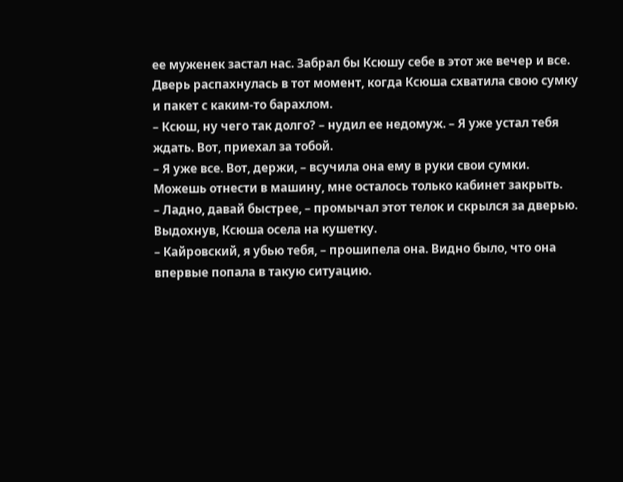ее муженек застал нас. Забрал бы Ксюшу себе в этот же вечер и все.
Дверь распахнулась в тот момент, когда Ксюша схватила свою сумку и пакет с каким-то барахлом.
– Ксюш, ну чего так долго? – нудил ее недомуж. – Я уже устал тебя ждать. Вот, приехал за тобой.
– Я уже все. Вот, держи, – всучила она ему в руки свои сумки. Можешь отнести в машину, мне осталось только кабинет закрыть.
– Ладно, давай быстрее, – промычал этот телок и скрылся за дверью.
Выдохнув, Ксюша осела на кушетку.
– Кайровский, я убью тебя, – прошипела она. Видно было, что она впервые попала в такую ситуацию.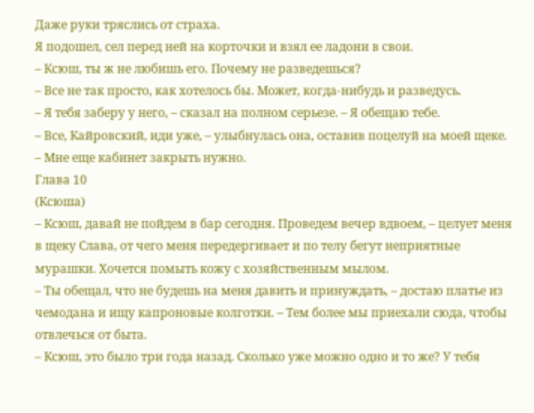Даже руки тряслись от страха.
Я подошел, сел перед ней на корточки и взял ее ладони в свои.
– Ксюш, ты ж не любишь его. Почему не разведешься?
– Все не так просто, как хотелось бы. Может, когда-нибудь и разведусь.
– Я тебя заберу у него, – сказал на полном серьезе. – Я обещаю тебе.
– Все, Кайровский, иди уже, – улыбнулась она, оставив поцелуй на моей щеке. – Мне еще кабинет закрыть нужно.
Глава 10
(Ксюша)
– Ксюш, давай не пойдем в бар сегодня. Проведем вечер вдвоем, – целует меня в щеку Слава, от чего меня передергивает и по телу бегут неприятные мурашки. Хочется помыть кожу с хозяйственным мылом.
– Ты обещал, что не будешь на меня давить и принуждать, – достаю платье из чемодана и ищу капроновые колготки. – Тем более мы приехали сюда, чтобы отвлечься от быта.
– Ксюш, это было три года назад. Сколько уже можно одно и то же? У тебя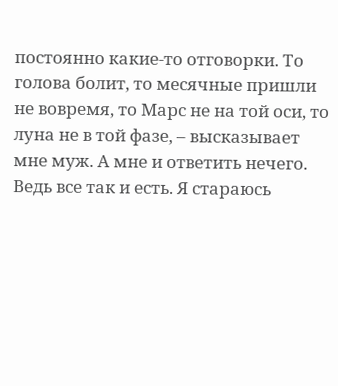постоянно какие-то отговорки. То голова болит, то месячные пришли не вовремя, то Марс не на той оси, то луна не в той фазе, – высказывает мне муж. А мне и ответить нечего. Ведь все так и есть. Я стараюсь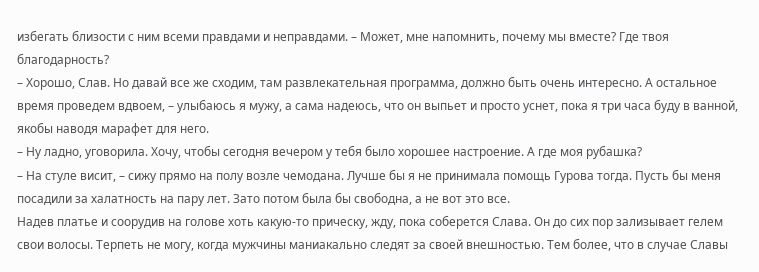избегать близости с ним всеми правдами и неправдами. – Может, мне напомнить, почему мы вместе? Где твоя благодарность?
– Хорошо, Слав. Но давай все же сходим, там развлекательная программа, должно быть очень интересно. А остальное время проведем вдвоем, – улыбаюсь я мужу, а сама надеюсь, что он выпьет и просто уснет, пока я три часа буду в ванной, якобы наводя марафет для него.
– Ну ладно, уговорила. Хочу, чтобы сегодня вечером у тебя было хорошее настроение. А где моя рубашка?
– На стуле висит, – сижу прямо на полу возле чемодана. Лучше бы я не принимала помощь Гурова тогда. Пусть бы меня посадили за халатность на пару лет. Зато потом была бы свободна, а не вот это все.
Надев платье и соорудив на голове хоть какую-то прическу, жду, пока соберется Слава. Он до сих пор зализывает гелем свои волосы. Терпеть не могу, когда мужчины маниакально следят за своей внешностью. Тем более, что в случае Славы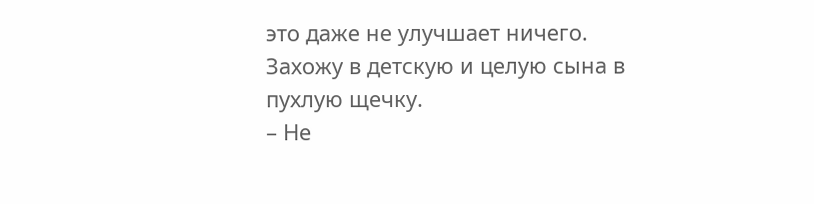это даже не улучшает ничего.
Захожу в детскую и целую сына в пухлую щечку.
– Не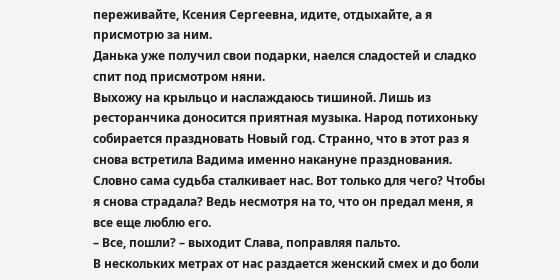переживайте, Ксения Сергеевна, идите, отдыхайте, а я присмотрю за ним.
Данька уже получил свои подарки, наелся сладостей и сладко спит под присмотром няни.
Выхожу на крыльцо и наслаждаюсь тишиной. Лишь из ресторанчика доносится приятная музыка. Народ потихоньку собирается праздновать Новый год. Странно, что в этот раз я снова встретила Вадима именно накануне празднования. Словно сама судьба сталкивает нас. Вот только для чего? Чтобы я снова страдала? Ведь несмотря на то, что он предал меня, я все еще люблю его.
– Все, пошли? – выходит Слава, поправляя пальто.
В нескольких метрах от нас раздается женский смех и до боли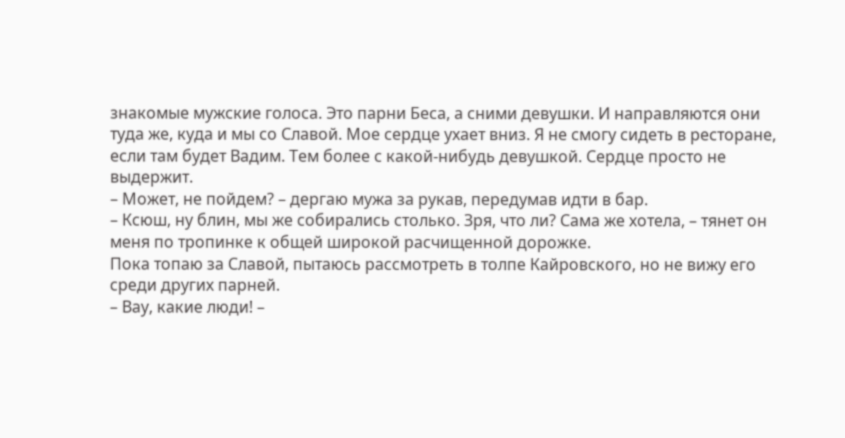знакомые мужские голоса. Это парни Беса, а сними девушки. И направляются они туда же, куда и мы со Славой. Мое сердце ухает вниз. Я не смогу сидеть в ресторане, если там будет Вадим. Тем более с какой-нибудь девушкой. Сердце просто не выдержит.
– Может, не пойдем? – дергаю мужа за рукав, передумав идти в бар.
– Ксюш, ну блин, мы же собирались столько. Зря, что ли? Сама же хотела, – тянет он меня по тропинке к общей широкой расчищенной дорожке.
Пока топаю за Славой, пытаюсь рассмотреть в толпе Кайровского, но не вижу его среди других парней.
– Вау, какие люди! –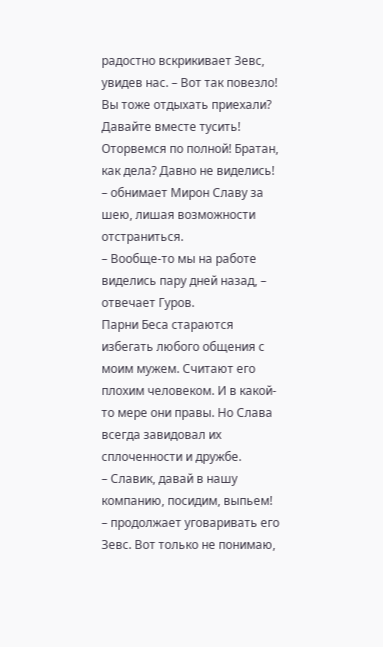радостно вскрикивает Зевс, увидев нас. – Вот так повезло! Вы тоже отдыхать приехали? Давайте вместе тусить! Оторвемся по полной! Братан, как дела? Давно не виделись! – обнимает Мирон Славу за шею, лишая возможности отстраниться.
– Вообще-то мы на работе виделись пару дней назад, – отвечает Гуров.
Парни Беса стараются избегать любого общения с моим мужем. Считают его плохим человеком. И в какой-то мере они правы. Но Слава всегда завидовал их сплоченности и дружбе.
– Славик, давай в нашу компанию, посидим, выпьем! – продолжает уговаривать его Зевс. Вот только не понимаю,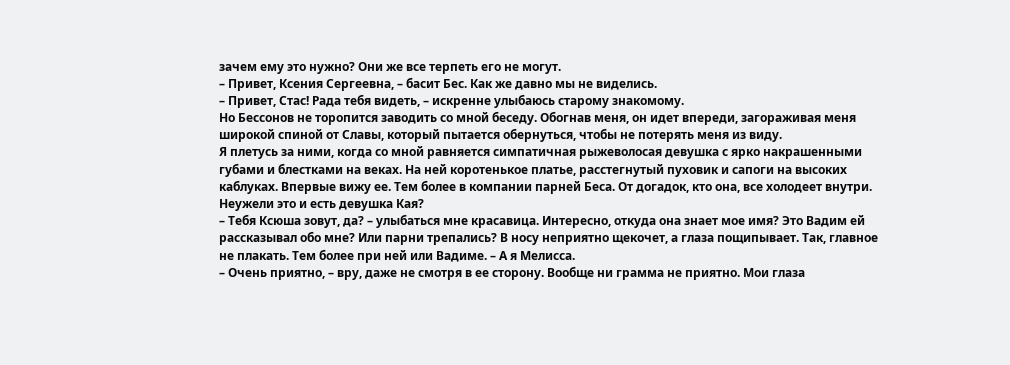зачем ему это нужно? Они же все терпеть его не могут.
– Привет, Ксения Сергеевна, – басит Бес. Как же давно мы не виделись.
– Привет, Стас! Рада тебя видеть, – искренне улыбаюсь старому знакомому.
Но Бессонов не торопится заводить со мной беседу. Обогнав меня, он идет впереди, загораживая меня широкой спиной от Славы, который пытается обернуться, чтобы не потерять меня из виду.
Я плетусь за ними, когда со мной равняется симпатичная рыжеволосая девушка с ярко накрашенными губами и блестками на веках. На ней коротенькое платье, расстегнутый пуховик и сапоги на высоких каблуках. Впервые вижу ее. Тем более в компании парней Беса. От догадок, кто она, все холодеет внутри. Неужели это и есть девушка Кая?
– Тебя Ксюша зовут, да? – улыбаться мне красавица. Интересно, откуда она знает мое имя? Это Вадим ей рассказывал обо мне? Или парни трепались? В носу неприятно щекочет, а глаза пощипывает. Так, главное не плакать. Тем более при ней или Вадиме. – А я Мелисса.
– Очень приятно, – вру, даже не смотря в ее сторону. Вообще ни грамма не приятно. Мои глаза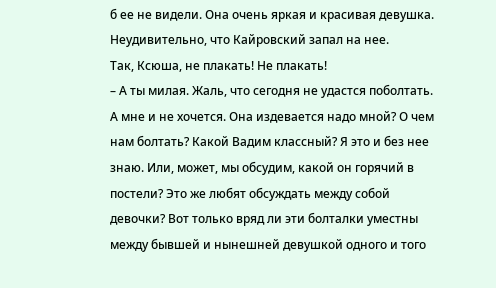б ее не видели. Она очень яркая и красивая девушка. Неудивительно, что Кайровский запал на нее.
Так, Ксюша, не плакать! Не плакать!
– А ты милая. Жаль, что сегодня не удастся поболтать.
А мне и не хочется. Она издевается надо мной? О чем нам болтать? Какой Вадим классный? Я это и без нее знаю. Или, может, мы обсудим, какой он горячий в постели? Это же любят обсуждать между собой девочки? Вот только вряд ли эти болталки уместны между бывшей и нынешней девушкой одного и того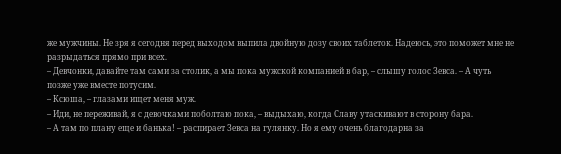же мужчины. Не зря я сегодня перед выходом выпила двойную дозу своих таблеток. Надеюсь, это поможет мне не разрыдаться прямо при всех.
– Девчонки, давайте там сами за столик, а мы пока мужской компанией в бар, – слышу голос Зевса. – А чуть позже уже вместе потусим.
– Ксюша, – глазами ищет меня муж.
– Иди, не переживай, я с девочками поболтаю пока, – выдыхаю, когда Славу утаскивают в сторону бара.
– А там по плану еще и банька! – распирает Зевса на гулянку. Но я ему очень благодарна за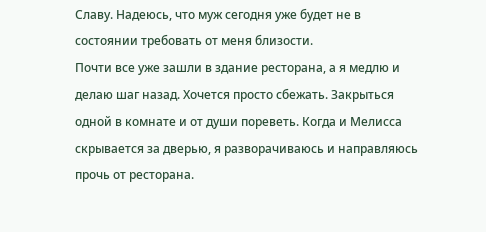Славу. Надеюсь, что муж сегодня уже будет не в состоянии требовать от меня близости.
Почти все уже зашли в здание ресторана, а я медлю и делаю шаг назад. Хочется просто сбежать. Закрыться одной в комнате и от души пореветь. Когда и Мелисса скрывается за дверью, я разворачиваюсь и направляюсь прочь от ресторана.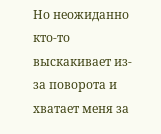Но неожиданно кто-то выскакивает из-за поворота и хватает меня за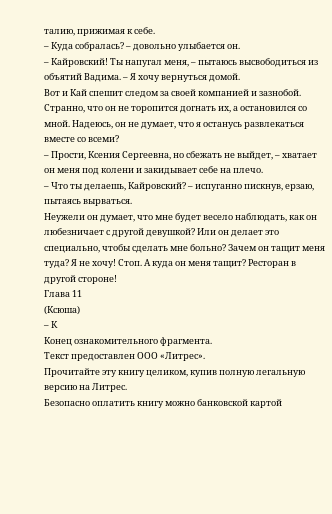талию, прижимая к себе.
– Куда собралась? – довольно улыбается он.
– Кайровский! Ты напугал меня, – пытаюсь высвободиться из объятий Вадима. – Я хочу вернуться домой.
Вот и Кай спешит следом за своей компанией и зазнобой. Странно, что он не торопится догнать их, а остановился со мной. Надеюсь, он не думает, что я останусь развлекаться вместе со всеми?
– Прости, Ксения Сергеевна, но сбежать не выйдет, – хватает он меня под колени и закидывает себе на плечо.
– Что ты делаешь, Кайровский? – испуганно пискнув, ерзаю, пытаясь вырваться.
Неужели он думает, что мне будет весело наблюдать, как он любезничает с другой девушкой? Или он делает это специально, чтобы сделать мне больно? Зачем он тащит меня туда? Я не хочу! Стоп. А куда он меня тащит? Ресторан в другой стороне!
Глава 11
(Ксюша)
– К
Конец ознакомительного фрагмента.
Текст предоставлен ООО «Литрес».
Прочитайте эту книгу целиком, купив полную легальную версию на Литрес.
Безопасно оплатить книгу можно банковской картой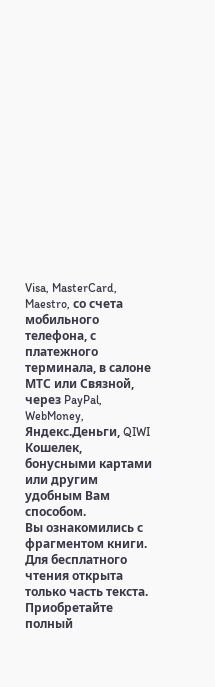Visa, MasterCard, Maestro, со счета мобильного телефона, с платежного терминала, в салоне МТС или Связной, через PayPal, WebMoney, Яндекс.Деньги, QIWI Кошелек, бонусными картами или другим удобным Вам способом.
Вы ознакомились с фрагментом книги.
Для бесплатного чтения открыта только часть текста.
Приобретайте полный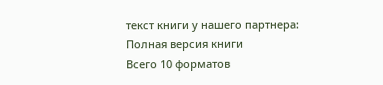текст книги у нашего партнера:
Полная версия книги
Всего 10 форматов